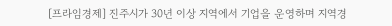[프라임경제] 진주시가 30년 이상 지역에서 기업을 운영하며 지역경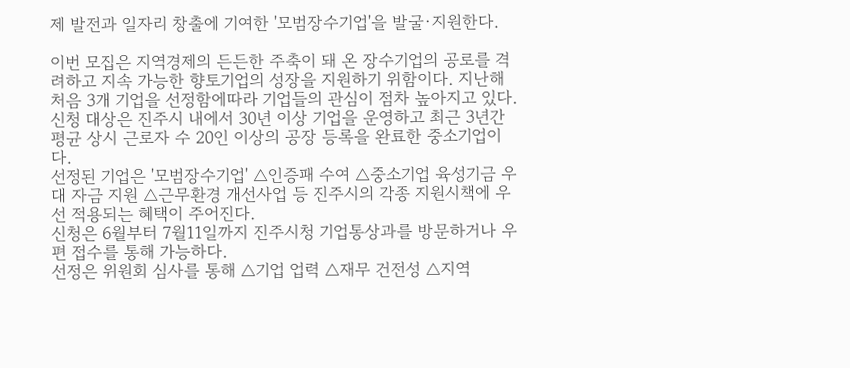제 발전과 일자리 창출에 기여한 '모범장수기업'을 발굴·지원한다.

이번 모집은 지역경제의 든든한 주축이 돼 온 장수기업의 공로를 격려하고 지속 가능한 향토기업의 성장을 지원하기 위함이다. 지난해 처음 3개 기업을 선정함에따라 기업들의 관심이 점차 높아지고 있다.
신청 대상은 진주시 내에서 30년 이상 기업을 운영하고 최근 3년간 평균 상시 근로자 수 20인 이상의 공장 등록을 완료한 중소기업이다.
선정된 기업은 '모범장수기업' △인증패 수여 △중소기업 육성기금 우대 자금 지원 △근무환경 개선사업 등 진주시의 각종 지원시책에 우선 적용되는 혜택이 주어진다.
신청은 6월부터 7월11일까지 진주시청 기업통상과를 방문하거나 우편 접수를 통해 가능하다.
선정은 위원회 심사를 통해 △기업 업력 △재무 건전성 △지역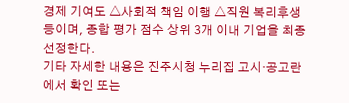경제 기여도 △사회적 책임 이행 △직원 복리후생 등이며, 종합 평가 점수 상위 3개 이내 기업을 최종 선정한다.
기타 자세한 내용은 진주시청 누리집 고시·공고란에서 확인 또는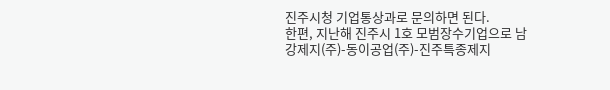진주시청 기업통상과로 문의하면 된다.
한편, 지난해 진주시 1호 모범장수기업으로 남강제지(주)-동이공업(주)-진주특종제지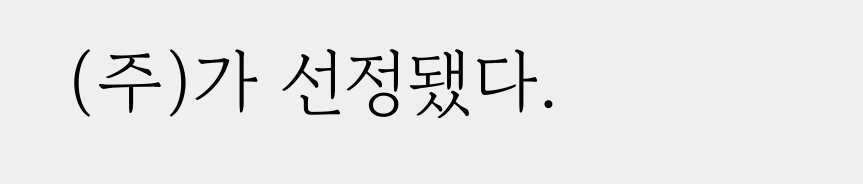(주)가 선정됐다.